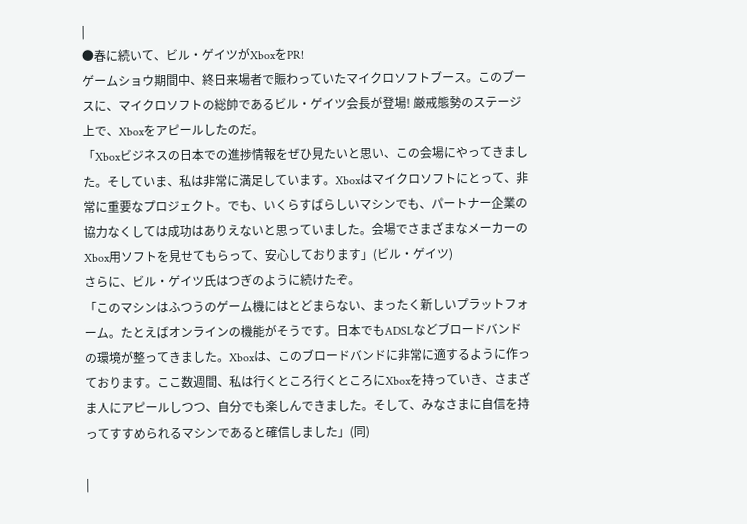|
●春に続いて、ビル・ゲイツがXboxをPR!
ゲームショウ期間中、終日来場者で賑わっていたマイクロソフトブース。このブースに、マイクロソフトの総帥であるビル・ゲイツ会長が登場! 厳戒態勢のステージ上で、Xboxをアピールしたのだ。
「Xboxビジネスの日本での進捗情報をぜひ見たいと思い、この会場にやってきました。そしていま、私は非常に満足しています。Xboxはマイクロソフトにとって、非常に重要なプロジェクト。でも、いくらすばらしいマシンでも、パートナー企業の協力なくしては成功はありえないと思っていました。会場でさまざまなメーカーのXbox用ソフトを見せてもらって、安心しております」(ビル・ゲイツ)
さらに、ビル・ゲイツ氏はつぎのように続けたぞ。
「このマシンはふつうのゲーム機にはとどまらない、まったく新しいプラットフォーム。たとえばオンラインの機能がそうです。日本でもADSLなどブロードバンドの環境が整ってきました。Xboxは、このブロードバンドに非常に適するように作っております。ここ数週間、私は行くところ行くところにXboxを持っていき、さまざま人にアピールしつつ、自分でも楽しんできました。そして、みなさまに自信を持ってすすめられるマシンであると確信しました」(同)

|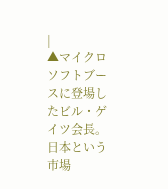|
▲マイクロソフトブースに登場したビル・ゲイツ会長。日本という市場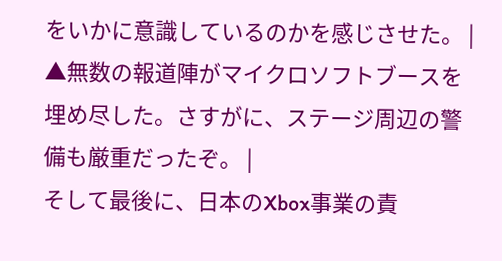をいかに意識しているのかを感じさせた。 |
▲無数の報道陣がマイクロソフトブースを埋め尽した。さすがに、ステージ周辺の警備も厳重だったぞ。 |
そして最後に、日本のXbox事業の責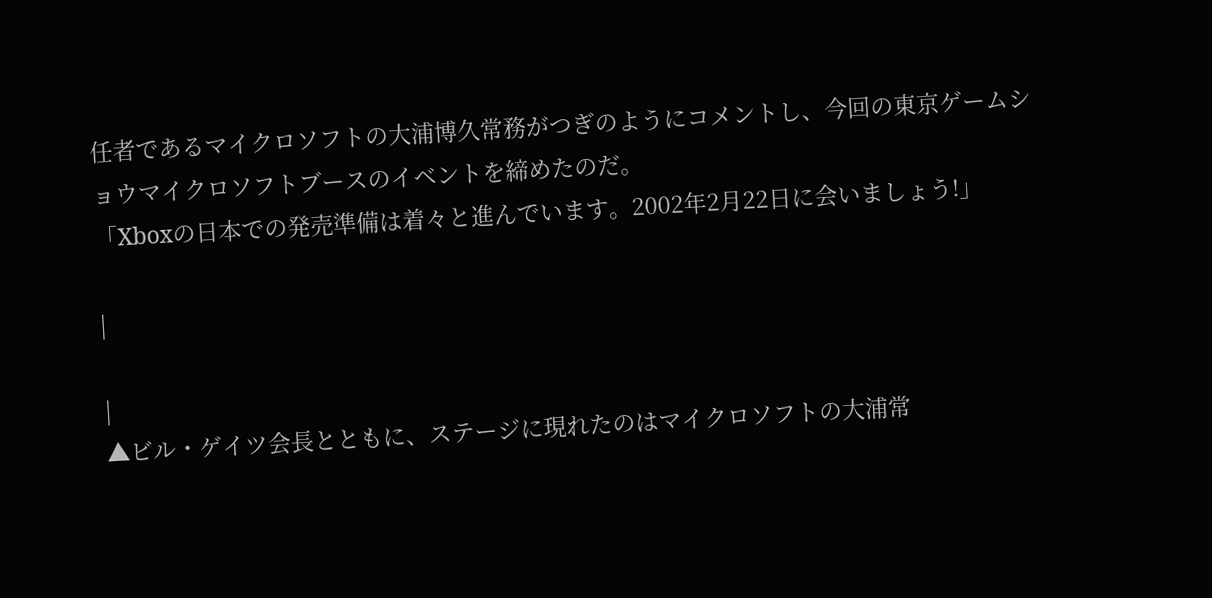任者であるマイクロソフトの大浦博久常務がつぎのようにコメントし、今回の東京ゲームショウマイクロソフトブースのイベントを締めたのだ。
「Xboxの日本での発売準備は着々と進んでいます。2002年2月22日に会いましょう!」

|

|
▲ビル・ゲイツ会長とともに、ステージに現れたのはマイクロソフトの大浦常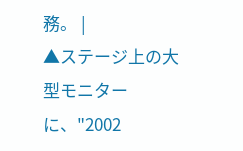務。 |
▲ステージ上の大型モニターに、"2002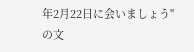年2月22日に会いましょう"の文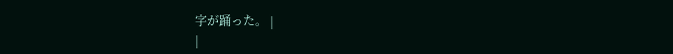字が踊った。 |
|